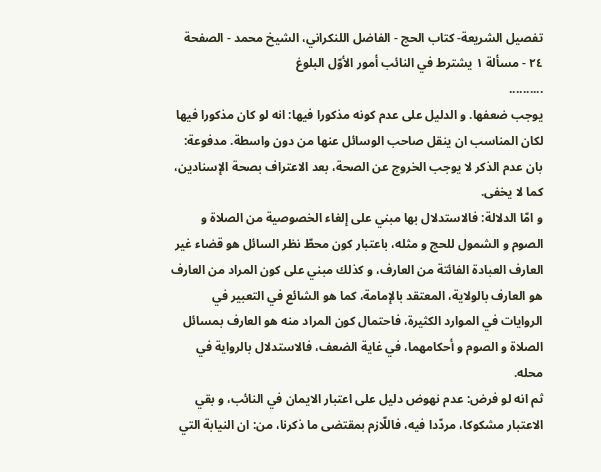تفصيل الشريعة- كتاب الحج - الفاضل اللنكراني، الشيخ محمد - الصفحة ٢٤ - مسألة ١ يشترط في النائب أمور الأوّل البلوغ
..........
يوجب ضعفها. و الدليل على عدم كونه مذكورا فيها: انه لو كان مذكورا فيها لكان المناسب ان ينقل صاحب الوسائل عنها من دون واسطة. مدفوعة: بان عدم الذكر لا يوجب الخروج عن الصحة، بعد الاعتراف بصحة الإسنادين، كما لا يخفى.
و امّا الدلالة: فالاستدلال بها مبني على إلغاء الخصوصية من الصلاة و الصوم و الشمول للحج و مثله، باعتبار كون محطّ نظر السائل هو قضاء غير العارف العبادة الفائتة من العارف، و كذلك مبني على كون المراد من العارف هو العارف بالولاية، المعتقد بالإمامة، كما هو الشائع في التعبير في الروايات في الموارد الكثيرة، فاحتمال كون المراد منه هو العارف بمسائل الصلاة و الصوم و أحكامهما، في غاية الضعف، فالاستدلال بالرواية في محله.
ثم انه لو فرض: عدم نهوض دليل على اعتبار الايمان في النائب، و بقي الاعتبار مشكوكا، مردّدا فيه، فاللّازم بمقتضى ما ذكرنا، من: ان النيابة التي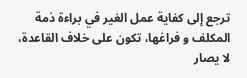ترجع إلى كفاية عمل الغير في براءة ذمة المكلف و فراغها، تكون على خلاف القاعدة، لا يصار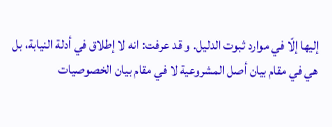إليها إلّا في موارد ثبوت الدليل. و قد عرفت: انه لا إطلاق في أدلة النيابة، بل هي في مقام بيان أصل المشروعية لا في مقام بيان الخصوصيات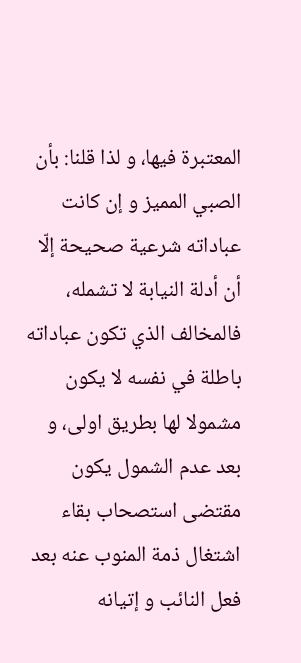المعتبرة فيها، و لذا قلنا: بأن الصبي المميز و إن كانت عباداته شرعية صحيحة إلّا أن أدلة النيابة لا تشمله، فالمخالف الذي تكون عباداته باطلة في نفسه لا يكون مشمولا لها بطريق اولى، و بعد عدم الشمول يكون مقتضى استصحاب بقاء اشتغال ذمة المنوب عنه بعد فعل النائب و إتيانه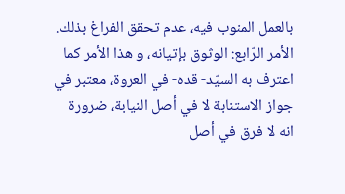بالعمل المنوب فيه، عدم تحقق الفراغ بذلك.
الأمر الرّابع: الوثوق بإتيانه، و هذا الأمر كما اعترف به السيّد- قده- في العروة، معتبر في جواز الاستنابة لا في أصل النيابة، ضرورة انه لا فرق في أصل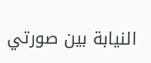النيابة بين صورتي